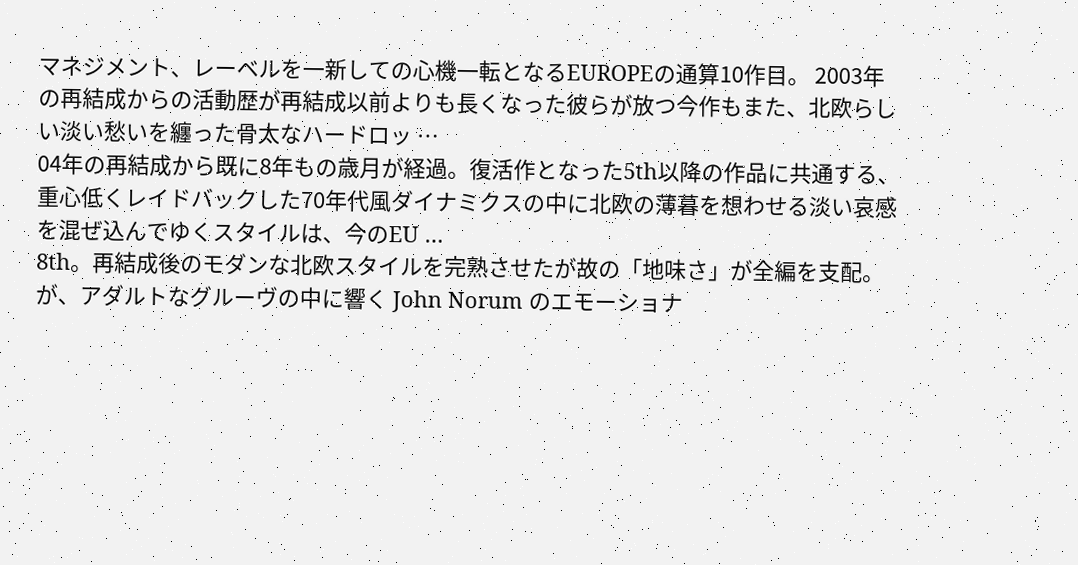マネジメント、レーベルを一新しての心機一転となるEUROPEの通算10作目。 2003年の再結成からの活動歴が再結成以前よりも長くなった彼らが放つ今作もまた、北欧らしい淡い愁いを纏った骨太なハードロッ …
04年の再結成から既に8年もの歳月が経過。復活作となった5th以降の作品に共通する、重心低くレイドバックした70年代風ダイナミクスの中に北欧の薄暮を想わせる淡い哀感を混ぜ込んでゆくスタイルは、今のEU …
8th。再結成後のモダンな北欧スタイルを完熟させたが故の「地味さ」が全編を支配。が、アダルトなグルーヴの中に響く John Norum のエモーショナ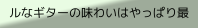ルなギターの味わいはやっぱり最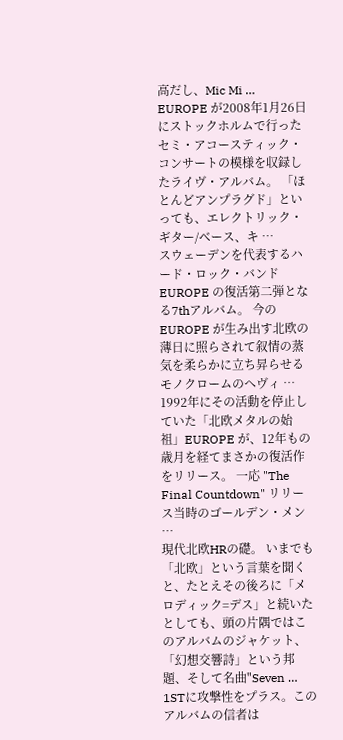高だし、Mic Mi …
EUROPE が2008年1月26日にストックホルムで行ったセミ・アコースティック・コンサートの模様を収録したライヴ・アルバム。 「ほとんどアンプラグド」といっても、エレクトリック・ギター/ベース、キ …
スウェーデンを代表するハード・ロック・バンド EUROPE の復活第二弾となる7thアルバム。 今の EUROPE が生み出す北欧の薄日に照らされて叙情の蒸気を柔らかに立ち昇らせるモノクロームのへヴィ …
1992年にその活動を停止していた「北欧メタルの始祖」EUROPE が、12年もの歳月を経てまさかの復活作をリリース。 一応 "The Final Countdown" リリース当時のゴールデン・メン …
現代北欧HRの礎。 いまでも「北欧」という言葉を聞くと、たとえその後ろに「メロディック=デス」と続いたとしても、頭の片隅ではこのアルバムのジャケット、「幻想交響詩」という邦題、そして名曲"Seven …
1STに攻撃性をプラス。このアルバムの信者は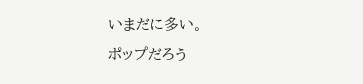いまだに多い。
ポップだろう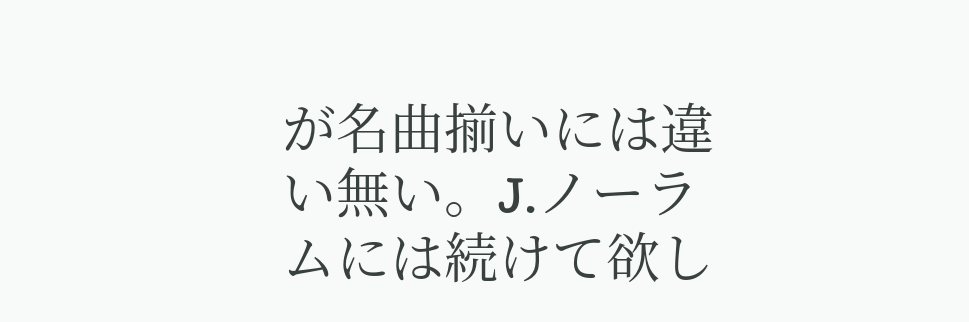が名曲揃いには違い無い。J.ノーラムには続けて欲し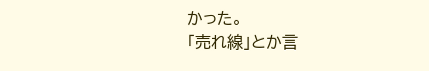かった。
「売れ線」とか言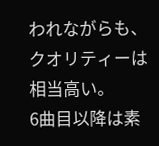われながらも、クオリティーは相当高い。
6曲目以降は素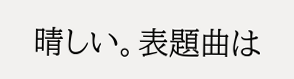晴しい。表題曲は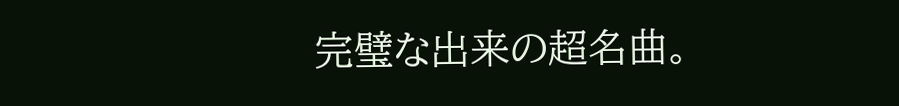完璧な出来の超名曲。